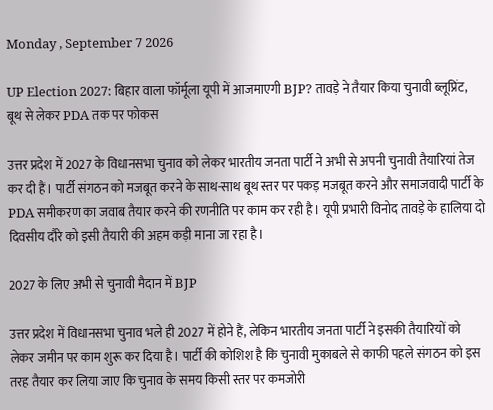Monday , September 7 2026

UP Election 2027: बिहार वाला फॉर्मूला यूपी में आजमाएगी BJP? तावड़े ने तैयार किया चुनावी ब्लूप्रिंट, बूथ से लेकर PDA तक पर फोकस

उत्तर प्रदेश में 2027 के विधानसभा चुनाव को लेकर भारतीय जनता पार्टी ने अभी से अपनी चुनावी तैयारियां तेज कर दी हैं। पार्टी संगठन को मजबूत करने के साथ-साथ बूथ स्तर पर पकड़ मजबूत करने और समाजवादी पार्टी के PDA समीकरण का जवाब तैयार करने की रणनीति पर काम कर रही है। यूपी प्रभारी विनोद तावड़े के हालिया दो दिवसीय दौरे को इसी तैयारी की अहम कड़ी माना जा रहा है।

2027 के लिए अभी से चुनावी मैदान में BJP

उत्तर प्रदेश में विधानसभा चुनाव भले ही 2027 में होने हैं, लेकिन भारतीय जनता पार्टी ने इसकी तैयारियों को लेकर जमीन पर काम शुरू कर दिया है। पार्टी की कोशिश है कि चुनावी मुकाबले से काफी पहले संगठन को इस तरह तैयार कर लिया जाए कि चुनाव के समय किसी स्तर पर कमजोरी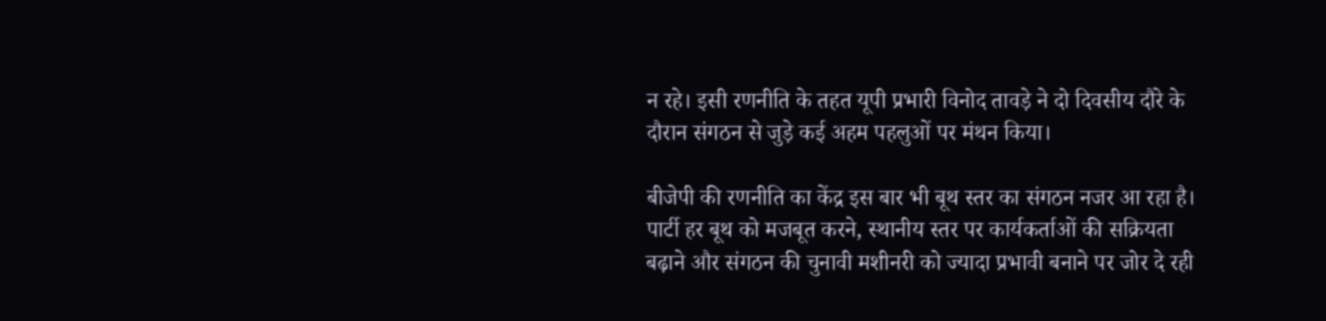न रहे। इसी रणनीति के तहत यूपी प्रभारी विनोद तावड़े ने दो दिवसीय दौरे के दौरान संगठन से जुड़े कई अहम पहलुओं पर मंथन किया।

बीजेपी की रणनीति का केंद्र इस बार भी बूथ स्तर का संगठन नजर आ रहा है। पार्टी हर बूथ को मजबूत करने, स्थानीय स्तर पर कार्यकर्ताओं की सक्रियता बढ़ाने और संगठन की चुनावी मशीनरी को ज्यादा प्रभावी बनाने पर जोर दे रही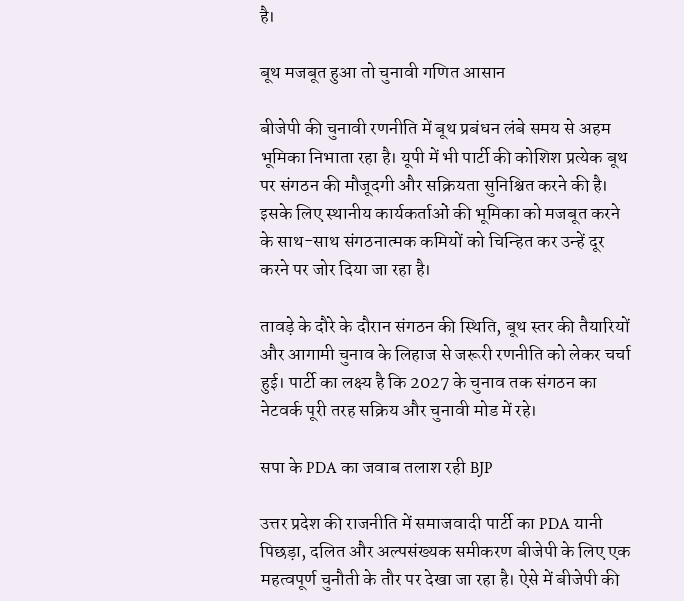है।

बूथ मजबूत हुआ तो चुनावी गणित आसान

बीजेपी की चुनावी रणनीति में बूथ प्रबंधन लंबे समय से अहम भूमिका निभाता रहा है। यूपी में भी पार्टी की कोशिश प्रत्येक बूथ पर संगठन की मौजूदगी और सक्रियता सुनिश्चित करने की है। इसके लिए स्थानीय कार्यकर्ताओं की भूमिका को मजबूत करने के साथ-साथ संगठनात्मक कमियों को चिन्हित कर उन्हें दूर करने पर जोर दिया जा रहा है।

तावड़े के दौरे के दौरान संगठन की स्थिति, बूथ स्तर की तैयारियों और आगामी चुनाव के लिहाज से जरूरी रणनीति को लेकर चर्चा हुई। पार्टी का लक्ष्य है कि 2027 के चुनाव तक संगठन का नेटवर्क पूरी तरह सक्रिय और चुनावी मोड में रहे।

सपा के PDA का जवाब तलाश रही BJP

उत्तर प्रदेश की राजनीति में समाजवादी पार्टी का PDA यानी पिछड़ा, दलित और अल्पसंख्यक समीकरण बीजेपी के लिए एक महत्वपूर्ण चुनौती के तौर पर देखा जा रहा है। ऐसे में बीजेपी की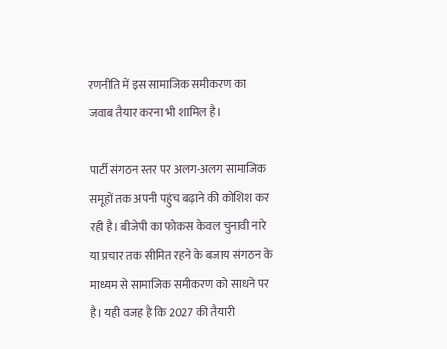रणनीति में इस सामाजिक समीकरण का जवाब तैयार करना भी शामिल है।

पार्टी संगठन स्तर पर अलग-अलग सामाजिक समूहों तक अपनी पहुंच बढ़ाने की कोशिश कर रही है। बीजेपी का फोकस केवल चुनावी नारे या प्रचार तक सीमित रहने के बजाय संगठन के माध्यम से सामाजिक समीकरण को साधने पर है। यही वजह है कि 2027 की तैयारी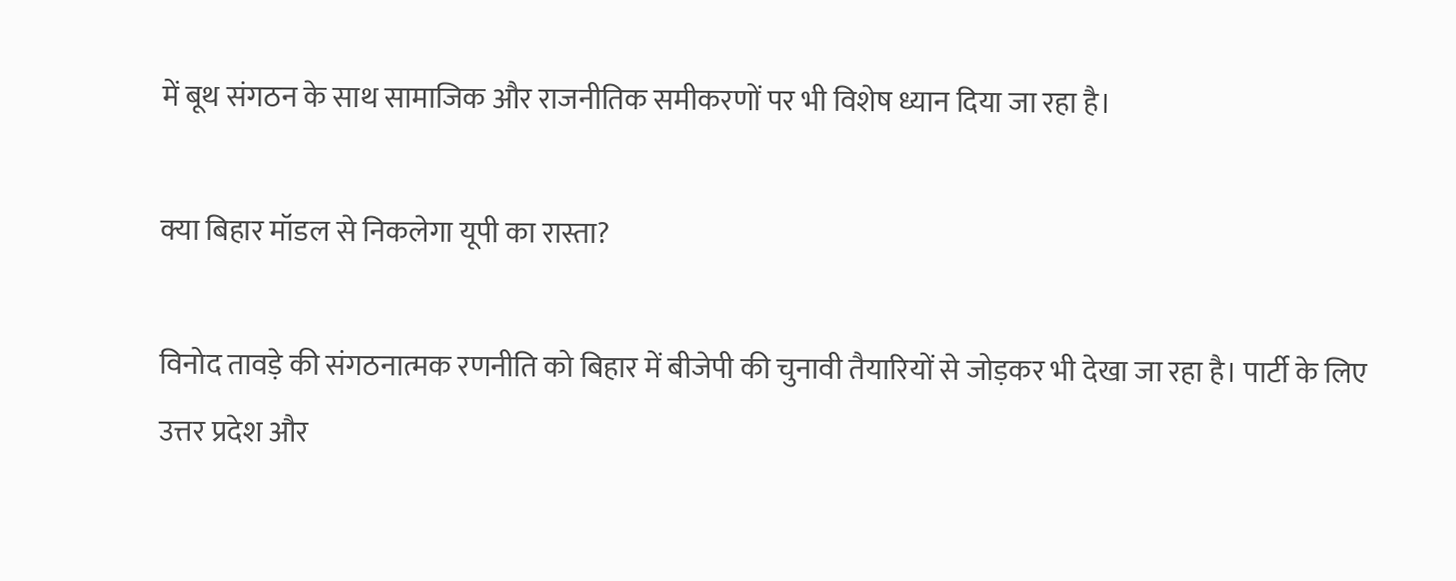में बूथ संगठन के साथ सामाजिक और राजनीतिक समीकरणों पर भी विशेष ध्यान दिया जा रहा है।

क्या बिहार मॉडल से निकलेगा यूपी का रास्ता?

विनोद तावड़े की संगठनात्मक रणनीति को बिहार में बीजेपी की चुनावी तैयारियों से जोड़कर भी देखा जा रहा है। पार्टी के लिए उत्तर प्रदेश और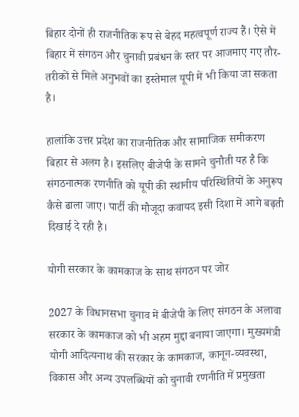बिहार दोनों ही राजनीतिक रूप से बेहद महत्वपूर्ण राज्य हैं। ऐसे में बिहार में संगठन और चुनावी प्रबंधन के स्तर पर आजमाए गए तौर-तरीकों से मिले अनुभवों का इस्तेमाल यूपी में भी किया जा सकता है।

हालांकि उत्तर प्रदेश का राजनीतिक और सामाजिक समीकरण बिहार से अलग है। इसलिए बीजेपी के सामने चुनौती यह है कि संगठनात्मक रणनीति को यूपी की स्थानीय परिस्थितियों के अनुरूप कैसे ढाला जाए। पार्टी की मौजूदा कवायद इसी दिशा में आगे बढ़ती दिखाई दे रही है।

योगी सरकार के कामकाज के साथ संगठन पर जोर

2027 के विधानसभा चुनाव में बीजेपी के लिए संगठन के अलावा सरकार के कामकाज को भी अहम मुद्दा बनाया जाएगा। मुख्यमंत्री योगी आदित्यनाथ की सरकार के कामकाज, कानून-व्यवस्था, विकास और अन्य उपलब्धियों को चुनावी रणनीति में प्रमुखता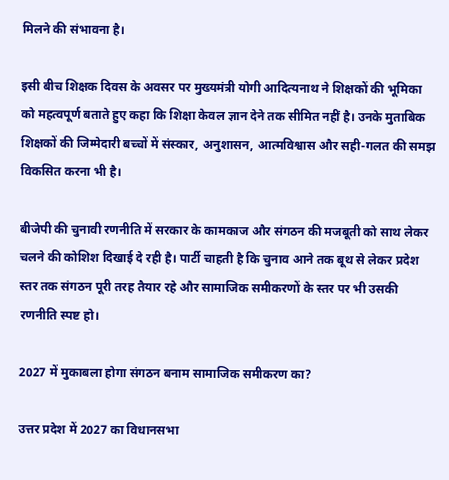मिलने की संभावना है।

इसी बीच शिक्षक दिवस के अवसर पर मुख्यमंत्री योगी आदित्यनाथ ने शिक्षकों की भूमिका को महत्वपूर्ण बताते हुए कहा कि शिक्षा केवल ज्ञान देने तक सीमित नहीं है। उनके मुताबिक शिक्षकों की जिम्मेदारी बच्चों में संस्कार, अनुशासन, आत्मविश्वास और सही-गलत की समझ विकसित करना भी है।

बीजेपी की चुनावी रणनीति में सरकार के कामकाज और संगठन की मजबूती को साथ लेकर चलने की कोशिश दिखाई दे रही है। पार्टी चाहती है कि चुनाव आने तक बूथ से लेकर प्रदेश स्तर तक संगठन पूरी तरह तैयार रहे और सामाजिक समीकरणों के स्तर पर भी उसकी रणनीति स्पष्ट हो।

2027 में मुकाबला होगा संगठन बनाम सामाजिक समीकरण का?

उत्तर प्रदेश में 2027 का विधानसभा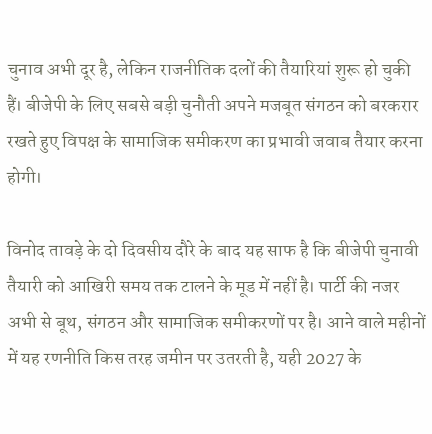चुनाव अभी दूर है, लेकिन राजनीतिक दलों की तैयारियां शुरू हो चुकी हैं। बीजेपी के लिए सबसे बड़ी चुनौती अपने मजबूत संगठन को बरकरार रखते हुए विपक्ष के सामाजिक समीकरण का प्रभावी जवाब तैयार करना होगी।

विनोद तावड़े के दो दिवसीय दौरे के बाद यह साफ है कि बीजेपी चुनावी तैयारी को आखिरी समय तक टालने के मूड में नहीं है। पार्टी की नजर अभी से बूथ, संगठन और सामाजिक समीकरणों पर है। आने वाले महीनों में यह रणनीति किस तरह जमीन पर उतरती है, यही 2027 के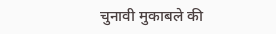चुनावी मुकाबले की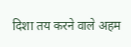दिशा तय करने वाले अहम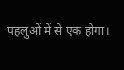पहलुओं में से एक होगा।